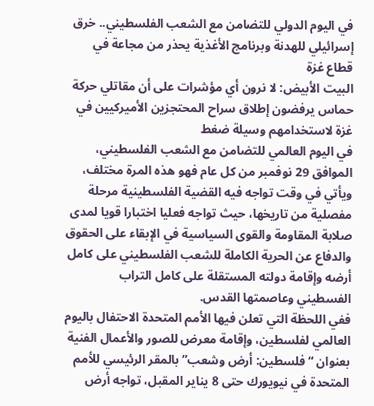في اليوم الدولي للتضامن مع الشعب الفلسطيني.. خرق إسرائيلي للهدنة وبرنامج الأغذية يحذر من مجاعة في قطاع غزة
البيت الأبيض: لا نرون أي مؤشرات على أن مقاتلي حركة حماس يرفضون إطلاق سراح المحتجزين الأميركيين في غزة لاستخدامهم وسيلة ضغط
في اليوم العالمي للتضامن مع الشعب الفلسطيني، الموافق 29 نوفمبر من كل عام فهو هذه المرة مختلف، ويأتي في وقت تواجه فيه القضية الفلسطينية مرحلة مفصلية من تاريخها، حيث تواجه فعليا اختبارا قويا لمدى صلابة المقاومة والقوى السياسية في الإبقاء على الحقوق والدفاع عن الحرية الكاملة للشعب الفلسطيني على كامل أرضه وإقامة دولته المستقلة على كامل التراب الفسطيني وعاصمتها القدس.
ففي اللحظة التي تعلن فيها الأمم المتحدة الاحتفال باليوم العالمي لفلسطين، وإقامة معرض للصور والأعمال الفنية بعنوان “فلسطين: أرض وشعب” بالمقر الرئيسي للأمم المتحدة في نيويورك حتى 8 يناير المقبل، تواجه أرض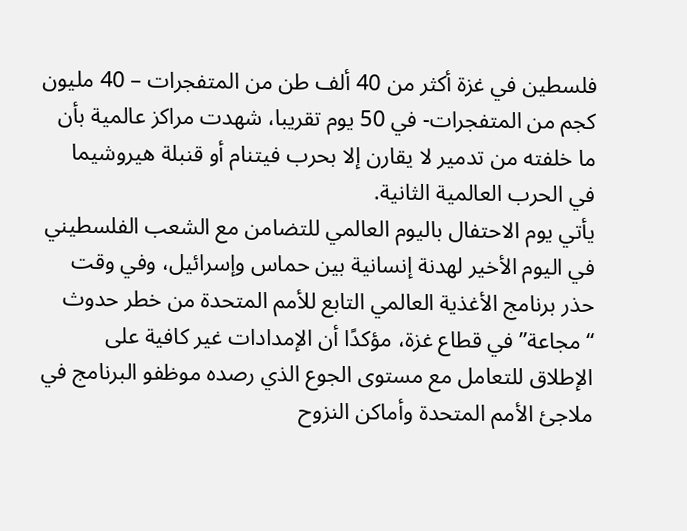فلسطين في غزة أكثر من 40 ألف طن من المتفجرات – 40 مليون كجم من المتفجرات- في 50 يوم تقريبا، شهدت مراكز عالمية بأن ما خلفته من تدمير لا يقارن إلا بحرب فيتنام أو قنبلة هيروشيما في الحرب العالمية الثانية.
يأتي يوم الاحتفال باليوم العالمي للتضامن مع الشعب الفلسطيني في اليوم الأخير لهدنة إنسانية بين حماس وإسرائيل، وفي وقت حذر برنامج الأغذية العالمي التابع للأمم المتحدة من خطر حدوث “مجاعة” في قطاع غزة، مؤكدًا أن الإمدادات غير كافية على الإطلاق للتعامل مع مستوى الجوع الذي رصده موظفو البرنامج في ملاجئ الأمم المتحدة وأماكن النزوح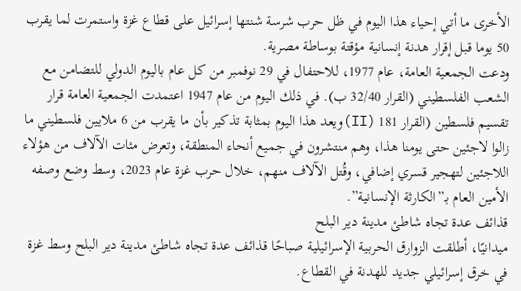الأخرى ما أتي إحياء هذا اليوم في ظل حرب شرسة شنتها إسرائيل على قطاع غزة واستمرت لما يقرب 50 يوما قبل إقرار هدنة إنسانية مؤقتة بوساطة مصرية.
ودعت الجمعية العامة، عام 1977، للاحتفال في 29 نوفمبر من كل عام باليوم الدولي للتضامن مع الشعب الفلسطيني (القرار 32/40 ب). في ذلك اليوم من عام 1947 اعتمدت الجمعية العامة قرار تقسيم فلسطين (القرار 181 (II)ويعد هذا اليوم بمثابة تذكير بأن ما يقرب من 6 ملايين فلسطيني ما زالوا لاجئين حتى يومنا هذا، وهم منتشرون في جميع أنحاء المنطقة، وتعرض مئات الآلاف من هؤلاء اللاجئين لتهجير قسري إضافي، وقُتل الآلاف منهم، خلال حرب غزة عام 2023، وسط وضع وصفه الأمين العام بـ”الكارثة الإنسانية”.
قذائف عدة تجاه شاطئ مدينة دير البلح
ميدانيًا، أطلقت الزوارق الحربية الإسرائيلية صباحًا قذائف عدة تجاه شاطئ مدينة دير البلح وسط غزة في خرق إسرائيلي جديد للهدنة في القطاع.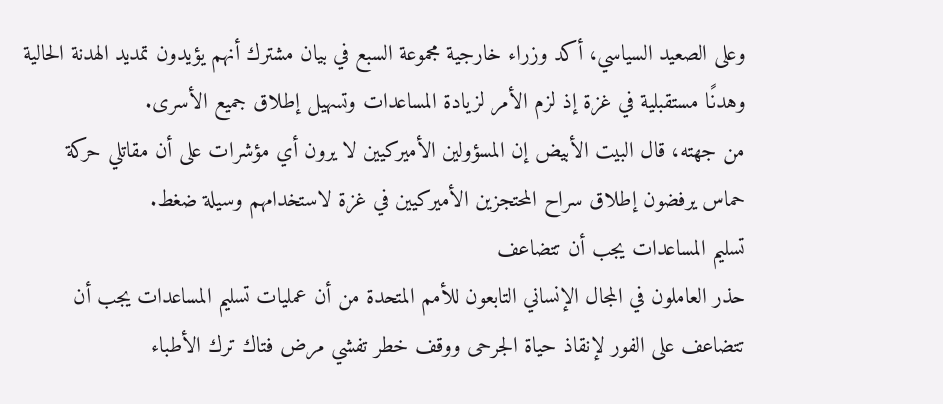وعلى الصعيد السياسي، أكد وزراء خارجية مجموعة السبع في بيان مشترك أنهم يؤيدون تمديد الهدنة الحالية وهدنًا مستقبلية في غزة إذ لزم الأمر لزيادة المساعدات وتسهيل إطلاق جميع الأسرى.
من جهته، قال البيت الأبيض إن المسؤولين الأميركيين لا يرون أي مؤشرات على أن مقاتلي حركة حماس يرفضون إطلاق سراح المحتجزين الأميركيين في غزة لاستخدامهم وسيلة ضغط.
تسليم المساعدات يجب أن تتضاعف
حذر العاملون في المجال الإنساني التابعون للأمم المتحدة من أن عمليات تسليم المساعدات يجب أن تتضاعف على الفور لإنقاذ حياة الجرحى ووقف خطر تفشي مرض فتاك ترك الأطباء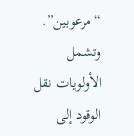“مرعوبين”.
وتشمل الأولويات نقل الوقود إلى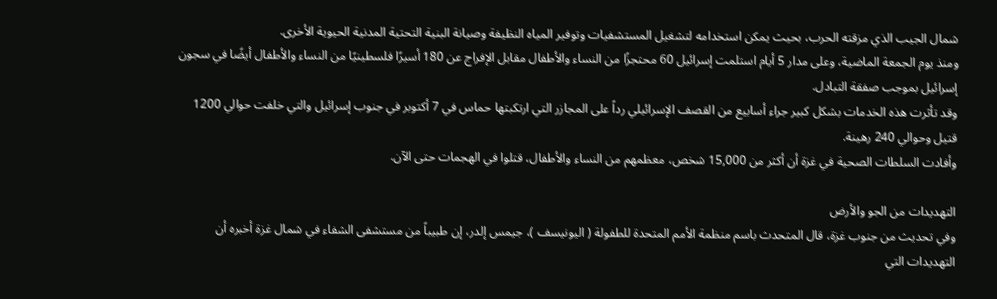شمال الجيب الذي مزقته الحرب، بحيث يمكن استخدامه لتشغيل المستشفيات وتوفير المياه النظيفة وصيانة البنية التحتية المدنية الحيوية الأخرى.
ومنذ يوم الجمعة الماضية، وعلى مدار 5 أيام استلمت إسرائيل 60 محتجزًا من النساء والأطفال مقابل الإفراج عن 180 أسيرًا فلسطينيًا من النساء والأطفال أيضًا في سجون إسرائيل بموجب صفقة التبادل.
وقد تأثرت هذه الخدمات بشكل كبير جراء أسابيع من القصف الإسرائيلي رداً على المجازر التي ارتكبتها حماس في 7 أكتوبر في جنوب إسرائيل والتي خلفت حوالي 1200 قتيل وحوالي 240 رهينة.
وأفادت السلطات الصحية في غزة أن أكثر من 15,000 شخص، معظمهم من النساء والأطفال، قتلوا في الهجمات حتى الآن.

التهديدات من الجو والأرض
وفي تحديث من جنوب غزة، قال المتحدث باسم منظمة الأمم المتحدة للطفولة ( اليونيسف )، جيمس إلدر، إن طبيباً من مستشفى الشفاء في شمال غزة أخبره أن التهديدات التي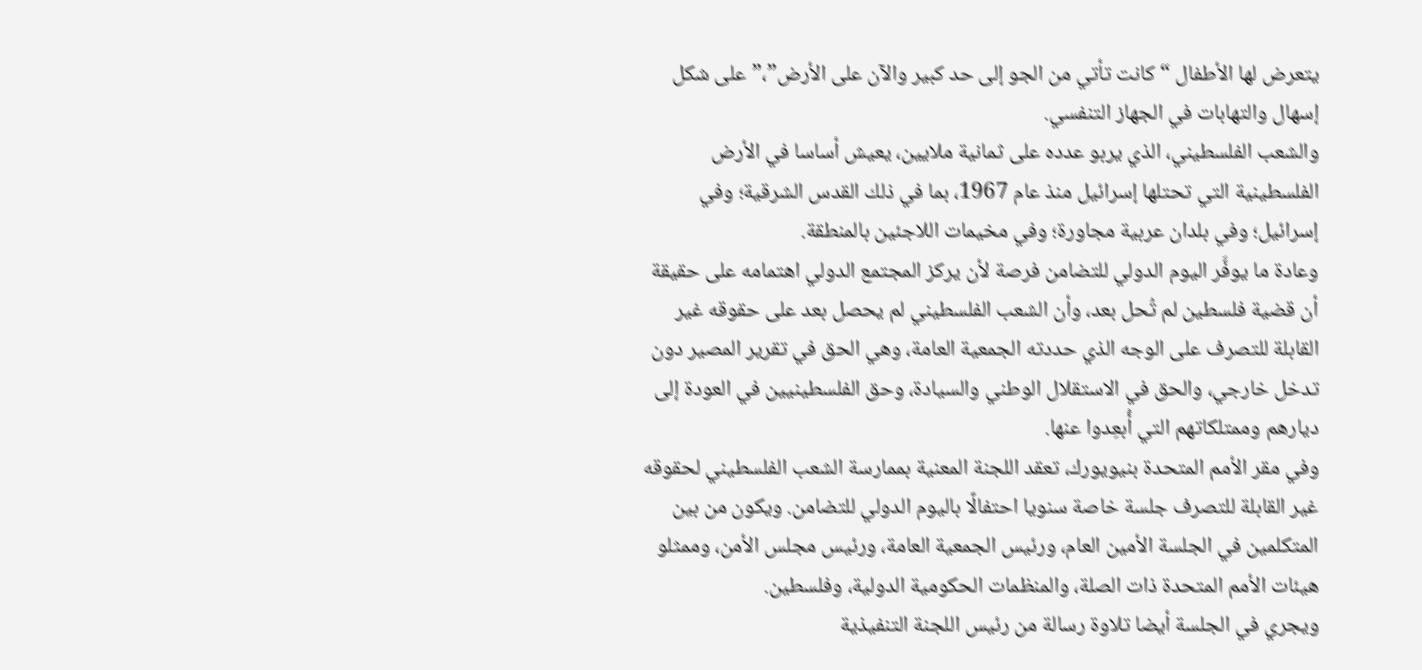يتعرض لها الأطفال “كانت تأتي من الجو إلى حد كبير والآن على الأرض”،”على شكل إسهال والتهابات في الجهاز التنفسي.
والشعب الفلسطيني، الذي يربو عدده على ثمانية ملايين، يعيش أساسا في الأرض الفلسطينية التي تحتلها إسرائيل منذ عام 1967، بما في ذلك القدس الشرقية؛ وفي إسرائيل؛ وفي بلدان عربية مجاورة؛ وفي مخيمات اللاجئين بالمنطقة.
وعادة ما يوفَّر اليوم الدولي للتضامن فرصة لأن يركز المجتمع الدولي اهتمامه على حقيقة أن قضية فلسطين لم تُحل بعد، وأن الشعب الفلسطيني لم يحصل بعد على حقوقه غير القابلة للتصرف على الوجه الذي حددته الجمعية العامة، وهي الحق في تقرير المصير دون تدخل خارجي، والحق في الاستقلال الوطني والسيادة، وحق الفلسطينيين في العودة إلى ديارهم وممتلكاتهم التي أُبعِدوا عنها.
وفي مقر الأمم المتحدة بنيويورك، تعقد اللجنة المعنية بممارسة الشعب الفلسطيني لحقوقه غير القابلة للتصرف جلسة خاصة سنويا احتفالًا باليوم الدولي للتضامن. ويكون من بين المتكلمين في الجلسة الأمين العام، ورئيس الجمعية العامة، ورئيس مجلس الأمن، وممثلو هيئات الأمم المتحدة ذات الصلة، والمنظمات الحكومية الدولية، وفلسطين.
ويجري في الجلسة أيضا تلاوة رسالة من رئيس اللجنة التنفيذية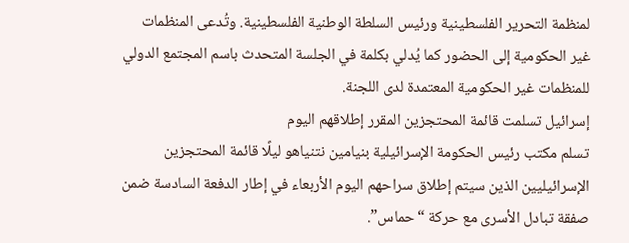لمنظمة التحرير الفلسطينية ورئيس السلطة الوطنية الفلسطينية. وتُدعى المنظمات غير الحكومية إلى الحضور كما يُدلي بكلمة في الجلسة المتحدث باسم المجتمع الدولي للمنظمات غير الحكومية المعتمدة لدى اللجنة.
إسرائيل تسلمت قائمة المحتجزين المقرر إطلاقهم اليوم
تسلم مكتب رئيس الحكومة الإسرائيلية بنيامين نتنياهو ليلًا قائمة المحتجزين الإسرائيليين الذين سيتم إطلاق سراحهم اليوم الأربعاء في إطار الدفعة السادسة ضمن صفقة تبادل الأسرى مع حركة “حماس”.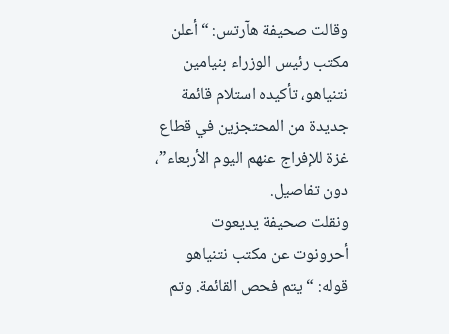وقالت صحيفة هآرتس: “أعلن مكتب رئيس الوزراء بنيامين نتنياهو، تأكيده استلام قائمة جديدة من المحتجزين في قطاع غزة للإفراج عنهم اليوم الأربعاء”، دون تفاصيل.
ونقلت صحيفة يديعوت أحرونوت عن مكتب نتنياهو قوله: “يتم فحص القائمة. وتم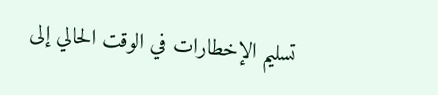تسليم الإخطارات في الوقت الحالي إلى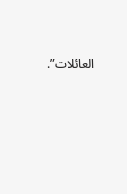العائلات”.